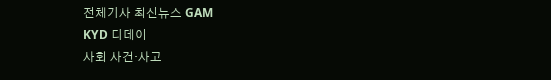전체기사 최신뉴스 GAM
KYD 디데이
사회 사건·사고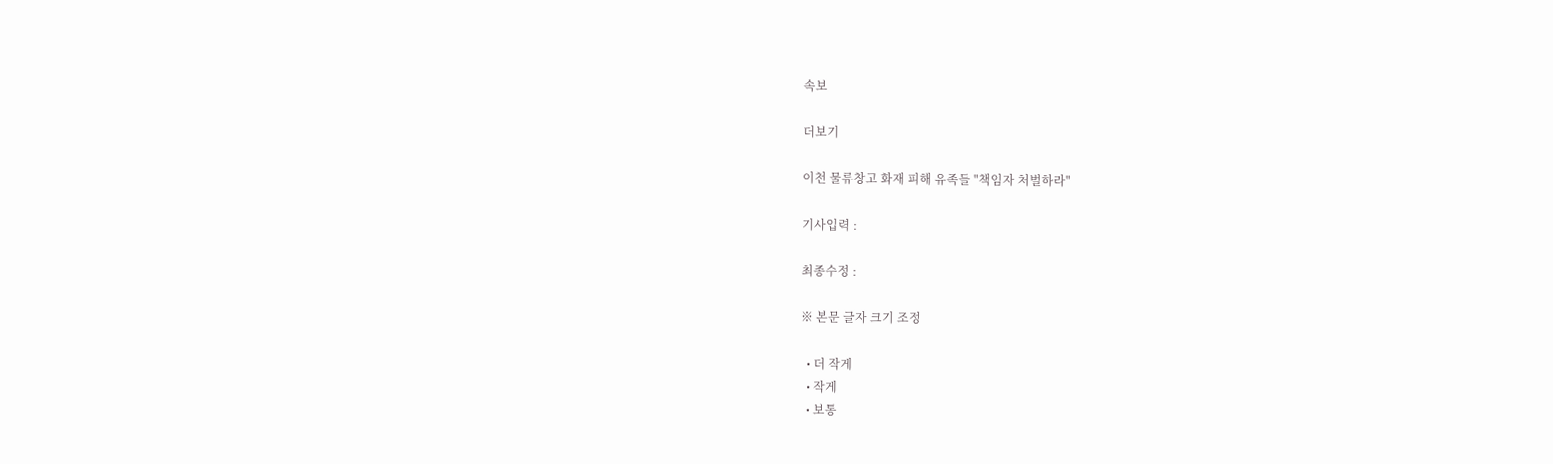속보

더보기

이천 물류창고 화재 피해 유족들 "책임자 처벌하라"

기사입력 :

최종수정 :

※ 본문 글자 크기 조정

  • 더 작게
  • 작게
  • 보통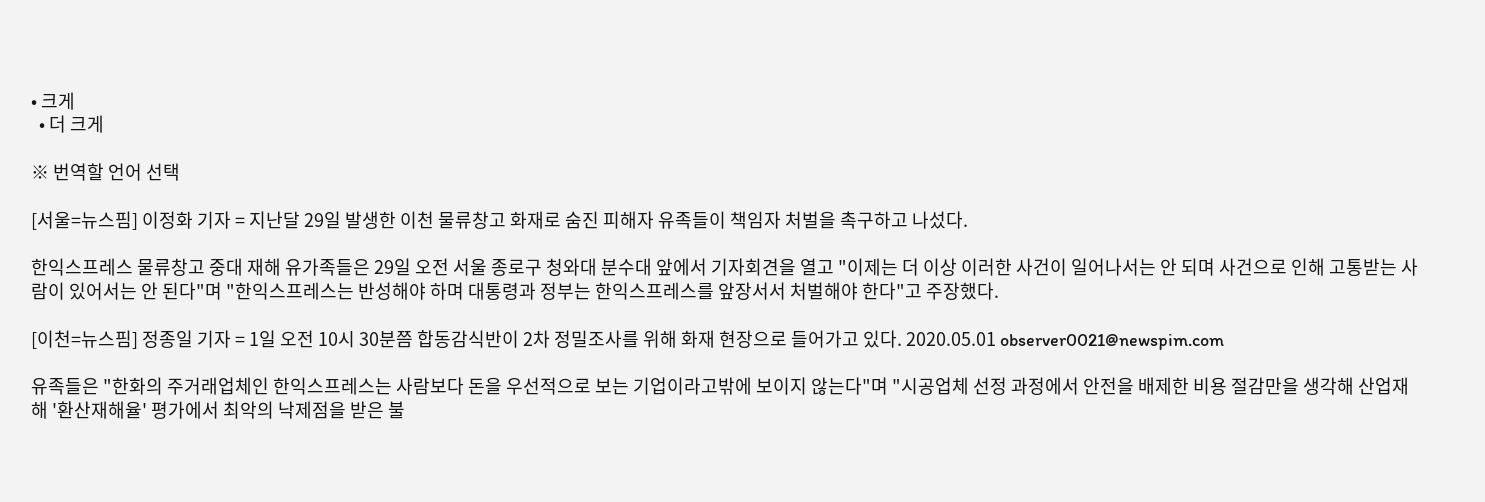• 크게
  • 더 크게

※ 번역할 언어 선택

[서울=뉴스핌] 이정화 기자 = 지난달 29일 발생한 이천 물류창고 화재로 숨진 피해자 유족들이 책임자 처벌을 촉구하고 나섰다.

한익스프레스 물류창고 중대 재해 유가족들은 29일 오전 서울 종로구 청와대 분수대 앞에서 기자회견을 열고 "이제는 더 이상 이러한 사건이 일어나서는 안 되며 사건으로 인해 고통받는 사람이 있어서는 안 된다"며 "한익스프레스는 반성해야 하며 대통령과 정부는 한익스프레스를 앞장서서 처벌해야 한다"고 주장했다.

[이천=뉴스핌] 정종일 기자 = 1일 오전 10시 30분쯤 합동감식반이 2차 정밀조사를 위해 화재 현장으로 들어가고 있다. 2020.05.01 observer0021@newspim.com

유족들은 "한화의 주거래업체인 한익스프레스는 사람보다 돈을 우선적으로 보는 기업이라고밖에 보이지 않는다"며 "시공업체 선정 과정에서 안전을 배제한 비용 절감만을 생각해 산업재해 '환산재해율' 평가에서 최악의 낙제점을 받은 불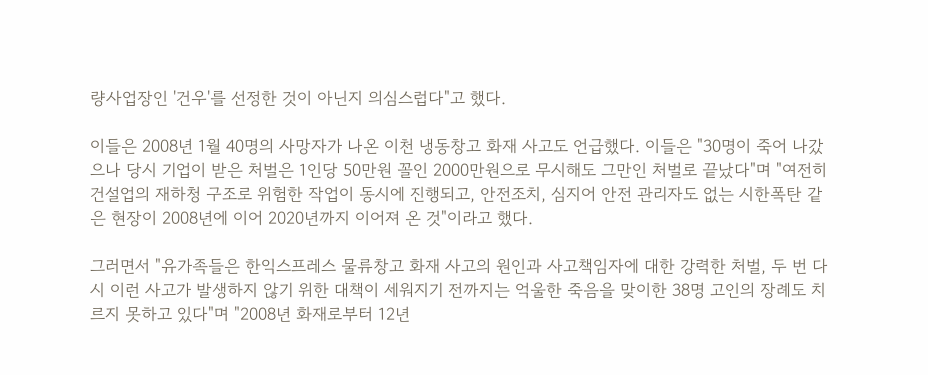량사업장인 '건우'를 선정한 것이 아닌지 의심스럽다"고 했다.

이들은 2008년 1월 40명의 사망자가 나온 이천 냉동창고 화재 사고도 언급했다. 이들은 "30명이 죽어 나갔으나 당시 기업이 받은 처벌은 1인당 50만원 꼴인 2000만원으로 무시해도 그만인 처벌로 끝났다"며 "여전히 건설업의 재하청 구조로 위험한 작업이 동시에 진행되고, 안전조치, 심지어 안전 관리자도 없는 시한폭탄 같은 현장이 2008년에 이어 2020년까지 이어져 온 것"이라고 했다.

그러면서 "유가족들은 한익스프레스 물류창고 화재 사고의 원인과 사고책임자에 대한 강력한 처벌, 두 번 다시 이런 사고가 발생하지 않기 위한 대책이 세워지기 전까지는 억울한 죽음을 맞이한 38명 고인의 장례도 치르지 못하고 있다"며 "2008년 화재로부터 12년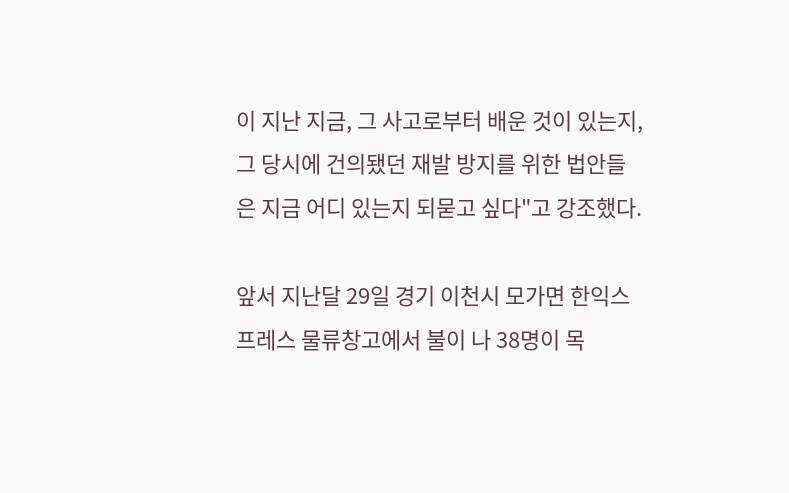이 지난 지금, 그 사고로부터 배운 것이 있는지, 그 당시에 건의됐던 재발 방지를 위한 법안들은 지금 어디 있는지 되묻고 싶다"고 강조했다.

앞서 지난달 29일 경기 이천시 모가면 한익스프레스 물류창고에서 불이 나 38명이 목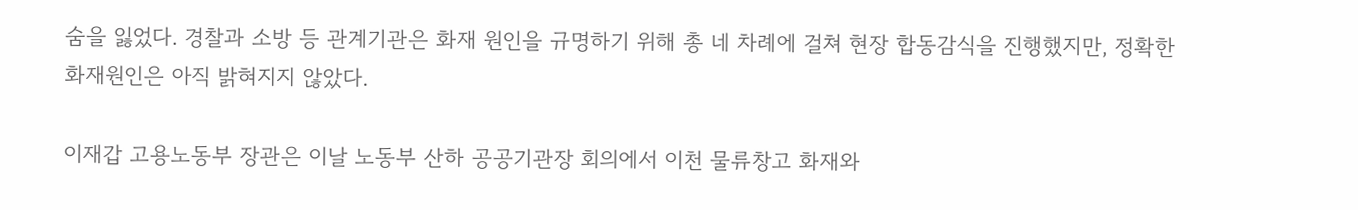숨을 잃었다. 경찰과 소방 등 관계기관은 화재 원인을 규명하기 위해 총 네 차례에 걸쳐 현장 합동감식을 진행했지만, 정확한 화재원인은 아직 밝혀지지 않았다.

이재갑 고용노동부 장관은 이날 노동부 산하 공공기관장 회의에서 이천 물류창고 화재와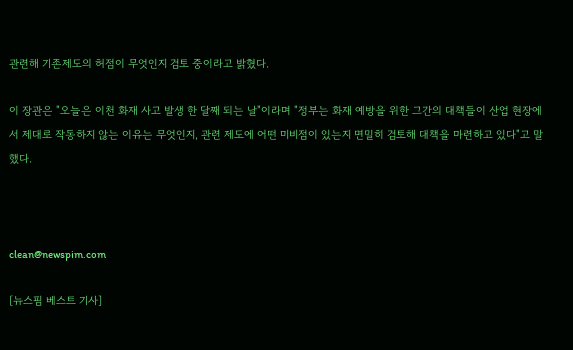관련해 기존제도의 허점이 무엇인지 검토 중이라고 밝혔다.

이 장관은 "오늘은 이천 화재 사고 발생 한 달째 되는 날"이라며 "정부는 화재 예방을 위한 그간의 대책들이 산업 현장에서 제대로 작동하지 않는 이유는 무엇인지, 관련 제도에 어떤 미비점이 있는지 면밀히 검토해 대책을 마련하고 있다"고 말했다.



clean@newspim.com

[뉴스핌 베스트 기사]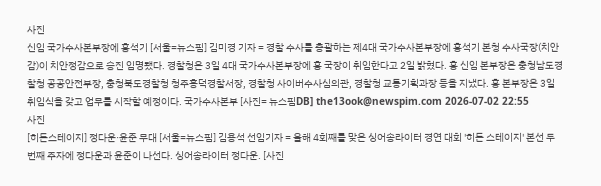사진
신임 국가수사본부장에 홍석기 [서울=뉴스핌] 김미경 기자 = 경찰 수사를 총괄하는 제4대 국가수사본부장에 홍석기 본청 수사국장(치안감)이 치안정감으로 승진 임명됐다. 경찰청은 3일 4대 국가수사본부장에 홍 국장이 취임한다고 2일 밝혔다. 홍 신임 본부장은 충청남도경찰청 공공안전부장, 충청북도경찰청 청주흥덕경찰서장, 경찰청 사이버수사심의관, 경찰청 교통기획과장 등을 지냈다. 홍 본부장은 3일 취임식을 갖고 업무를 시작할 예정이다. 국가수사본부 [사진= 뉴스핌DB] the13ook@newspim.com 2026-07-02 22:55
사진
[히든스테이지] 정다운·윤준 무대 [서울=뉴스핌] 김용석 선임기자 = 올해 4회째를 맞은 싱어송라이터 경연 대회 '히든 스테이지' 본선 두 번째 주자에 정다운과 윤준이 나선다. 싱어송라이터 정다운. [사진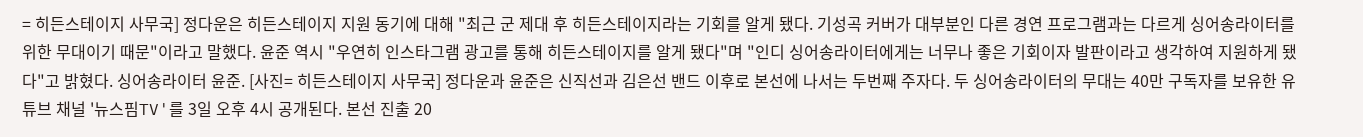= 히든스테이지 사무국] 정다운은 히든스테이지 지원 동기에 대해 "최근 군 제대 후 히든스테이지라는 기회를 알게 됐다. 기성곡 커버가 대부분인 다른 경연 프로그램과는 다르게 싱어송라이터를 위한 무대이기 때문"이라고 말했다. 윤준 역시 "우연히 인스타그램 광고를 통해 히든스테이지를 알게 됐다"며 "인디 싱어송라이터에게는 너무나 좋은 기회이자 발판이라고 생각하여 지원하게 됐다"고 밝혔다. 싱어송라이터 윤준. [사진= 히든스테이지 사무국] 정다운과 윤준은 신직선과 김은선 밴드 이후로 본선에 나서는 두번째 주자다. 두 싱어송라이터의 무대는 40만 구독자를 보유한 유튜브 채널 '뉴스핌TV'를 3일 오후 4시 공개된다. 본선 진출 20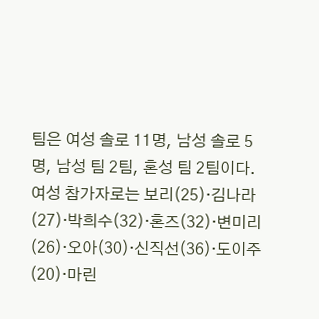팀은 여성 솔로 11명, 남성 솔로 5명, 남성 팀 2팀, 혼성 팀 2팀이다. 여성 참가자로는 보리(25)·김나라(27)·박희수(32)·혼즈(32)·변미리(26)·오아(30)·신직선(36)·도이주(20)·마린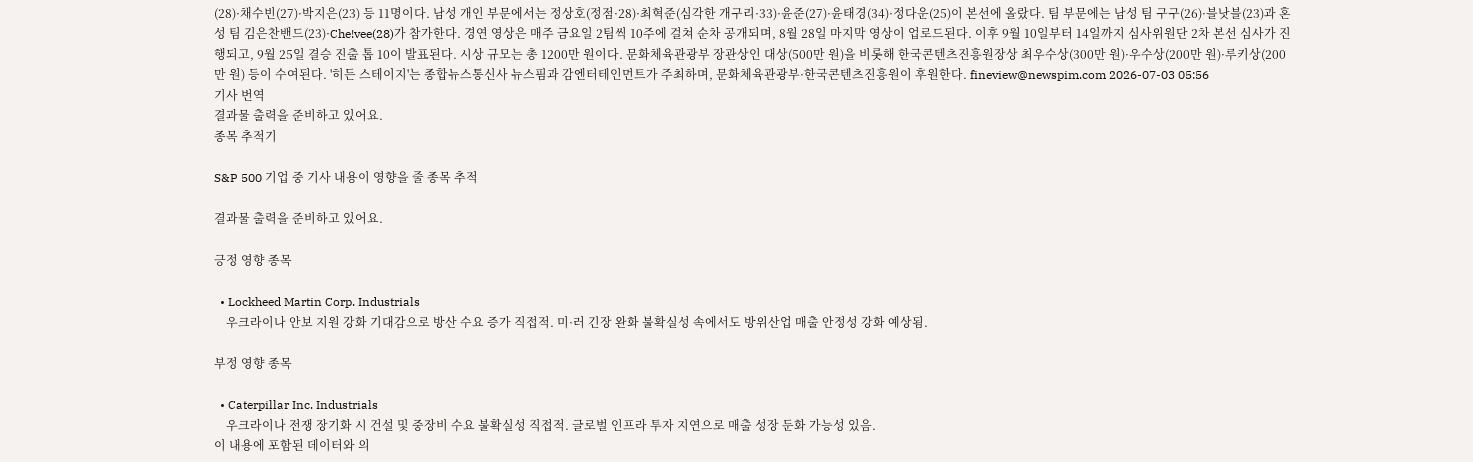(28)·채수빈(27)·박지은(23) 등 11명이다. 남성 개인 부문에서는 정상호(정점·28)·최혁준(심각한 개구리·33)·윤준(27)·윤태경(34)·정다운(25)이 본선에 올랐다. 팀 부문에는 남성 팀 구구(26)·블낫블(23)과 혼성 팀 김은찬밴드(23)·Che!vee(28)가 참가한다. 경연 영상은 매주 금요일 2팀씩 10주에 걸쳐 순차 공개되며, 8월 28일 마지막 영상이 업로드된다. 이후 9월 10일부터 14일까지 심사위원단 2차 본선 심사가 진행되고, 9월 25일 결승 진출 톱 10이 발표된다. 시상 규모는 총 1200만 원이다. 문화체육관광부 장관상인 대상(500만 원)을 비롯해 한국콘텐츠진흥원장상 최우수상(300만 원)·우수상(200만 원)·루키상(200만 원) 등이 수여된다. '히든 스테이지'는 종합뉴스통신사 뉴스핌과 감엔터테인먼트가 주최하며, 문화체육관광부·한국콘텐츠진흥원이 후원한다. fineview@newspim.com 2026-07-03 05:56
기사 번역
결과물 출력을 준비하고 있어요.
종목 추적기

S&P 500 기업 중 기사 내용이 영향을 줄 종목 추적

결과물 출력을 준비하고 있어요.

긍정 영향 종목

  • Lockheed Martin Corp. Industrials
    우크라이나 안보 지원 강화 기대감으로 방산 수요 증가 직접적. 미·러 긴장 완화 불확실성 속에서도 방위산업 매출 안정성 강화 예상됨.

부정 영향 종목

  • Caterpillar Inc. Industrials
    우크라이나 전쟁 장기화 시 건설 및 중장비 수요 불확실성 직접적. 글로벌 인프라 투자 지연으로 매출 성장 둔화 가능성 있음.
이 내용에 포함된 데이터와 의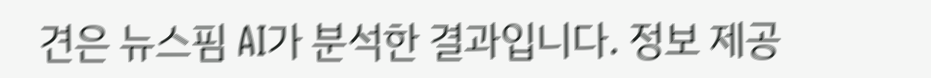견은 뉴스핌 AI가 분석한 결과입니다. 정보 제공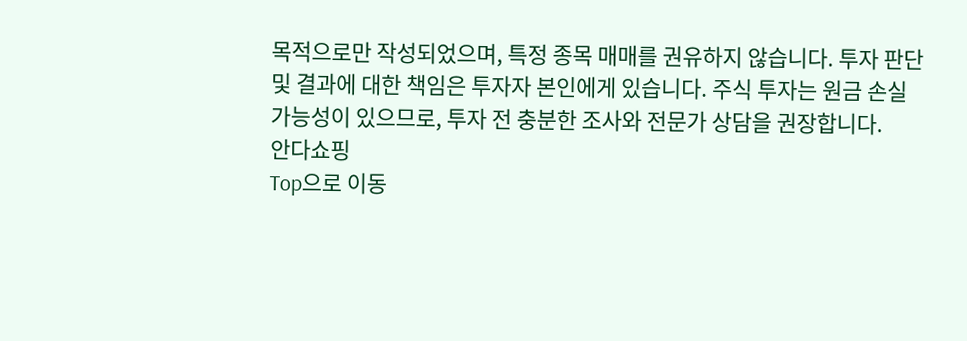목적으로만 작성되었으며, 특정 종목 매매를 권유하지 않습니다. 투자 판단 및 결과에 대한 책임은 투자자 본인에게 있습니다. 주식 투자는 원금 손실 가능성이 있으므로, 투자 전 충분한 조사와 전문가 상담을 권장합니다.
안다쇼핑
Top으로 이동